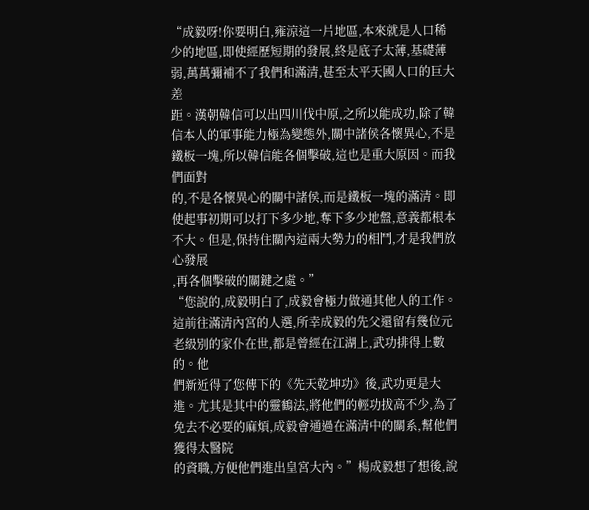“成毅呀!你要明白,雍涼這一片地區,本來就是人口稀少的地區,即使經歷短期的發展,終是底子太薄,基礎薄弱,萬萬彌補不了我們和滿清,甚至太平天國人口的巨大差
距。漢朝韓信可以出四川伐中原,之所以能成功,除了韓信本人的軍事能力極為變態外,關中諸侯各懷異心,不是鐵板一塊,所以韓信能各個擊破,這也是重大原因。而我們面對
的,不是各懷異心的關中諸侯,而是鐵板一塊的滿清。即使起事初期可以打下多少地,奪下多少地盤,意義都根本不大。但是,保持住關內這兩大勢力的相鬥,才是我們放心發展
,再各個擊破的關鍵之處。”
“您說的,成毅明白了,成毅會極力做通其他人的工作。這前往滿清內宮的人選,所幸成毅的先父還留有幾位元老級別的家仆在世,都是曾經在江湖上,武功排得上數的。他
們新近得了您傳下的《先天乾坤功》後,武功更是大進。尤其是其中的靈鶴法,將他們的輕功拔高不少,為了免去不必要的麻煩,成毅會通過在滿清中的關系,幫他們獲得太醫院
的資職,方便他們進出皇宮大內。”楊成毅想了想後,說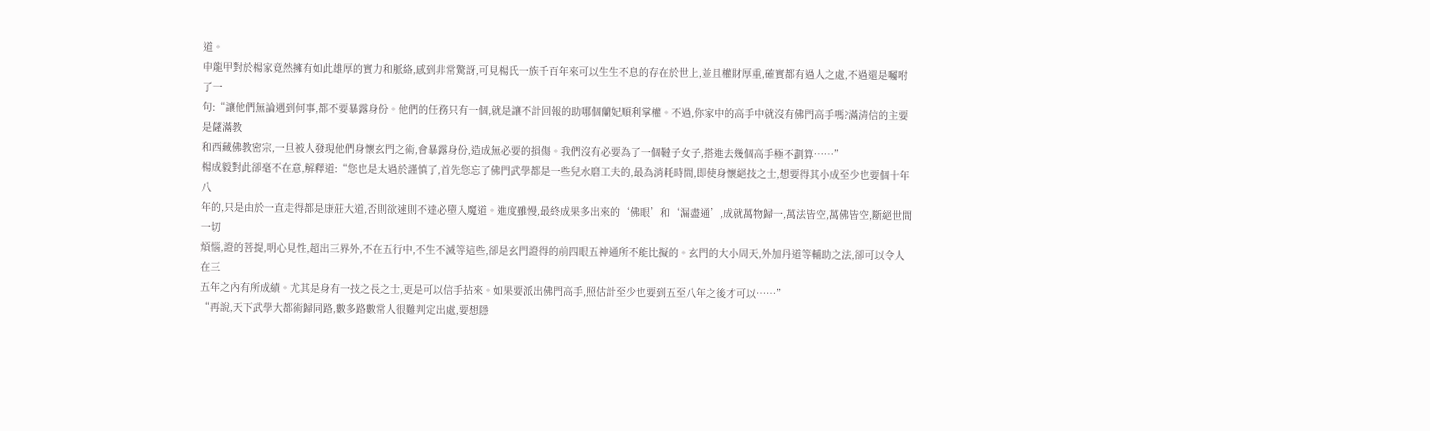道。
申龍甲對於楊家竟然擁有如此雄厚的實力和脈絡,感到非常驚訝,可見楊氏一族千百年來可以生生不息的存在於世上,並且權財厚重,確實都有過人之處,不過還是囑咐了一
句:“讓他們無論遇到何事,都不要暴露身份。他們的任務只有一個,就是讓不計回報的助哪個蘭妃順利掌權。不過,你家中的高手中就沒有佛門高手嗎?滿清信的主要是薩滿教
和西藏佛教密宗,一旦被人發現他們身懷玄門之術,會暴露身份,造成無必要的損傷。我們沒有必要為了一個韃子女子,搭進去幾個高手極不劃算……”
楊成毅對此卻毫不在意,解釋道:“您也是太過於謹慎了,首先您忘了佛門武學都是一些兒水磨工夫的,最為消耗時間,即使身懷絕技之士,想要得其小成至少也要個十年八
年的,只是由於一直走得都是康莊大道,否則欲速則不達必墮入魔道。進度雖慢,最終成果多出來的‘佛眼’和‘漏盡通’,成就萬物歸一,萬法皆空,萬佛皆空,斷絕世間一切
煩惱,證的菩提,明心見性,超出三界外,不在五行中,不生不滅等這些,卻是玄門證得的前四眼五神通所不能比擬的。玄門的大小周天,外加丹道等輔助之法,卻可以令人在三
五年之內有所成績。尤其是身有一技之長之士,更是可以信手拈來。如果要派出佛門高手,照估計至少也要到五至八年之後才可以……”
“再說,天下武學大都術歸同路,數多路數常人很難判定出處,要想隱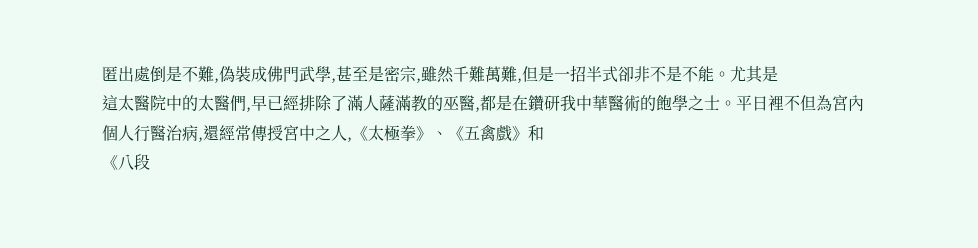匿出處倒是不難,偽裝成佛門武學,甚至是密宗,雖然千難萬難,但是一招半式卻非不是不能。尤其是
這太醫院中的太醫們,早已經排除了滿人薩滿教的巫醫,都是在鑽研我中華醫術的飽學之士。平日裡不但為宮內個人行醫治病,還經常傳授宮中之人,《太極拳》、《五禽戲》和
《八段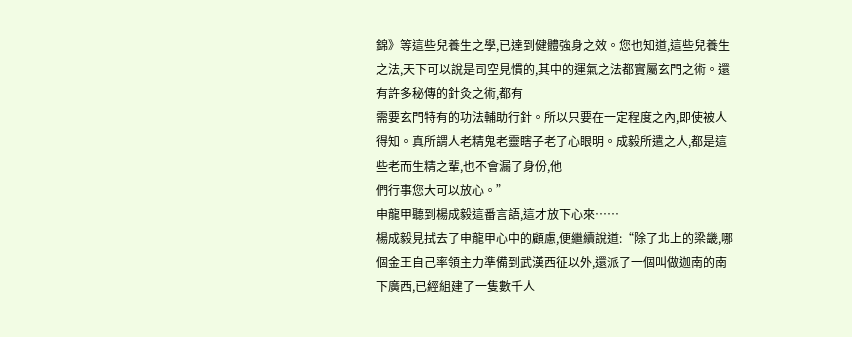錦》等這些兒養生之學,已達到健體強身之效。您也知道,這些兒養生之法,天下可以說是司空見慣的,其中的運氣之法都實屬玄門之術。還有許多秘傳的針灸之術,都有
需要玄門特有的功法輔助行針。所以只要在一定程度之內,即使被人得知。真所謂人老精鬼老靈瞎子老了心眼明。成毅所遣之人,都是這些老而生精之輩,也不會漏了身份,他
們行事您大可以放心。”
申龍甲聽到楊成毅這番言語,這才放下心來……
楊成毅見拭去了申龍甲心中的顧慮,便繼續說道:“除了北上的梁畿,哪個金王自己率領主力準備到武漢西征以外,還派了一個叫做迦南的南下廣西,已經組建了一隻數千人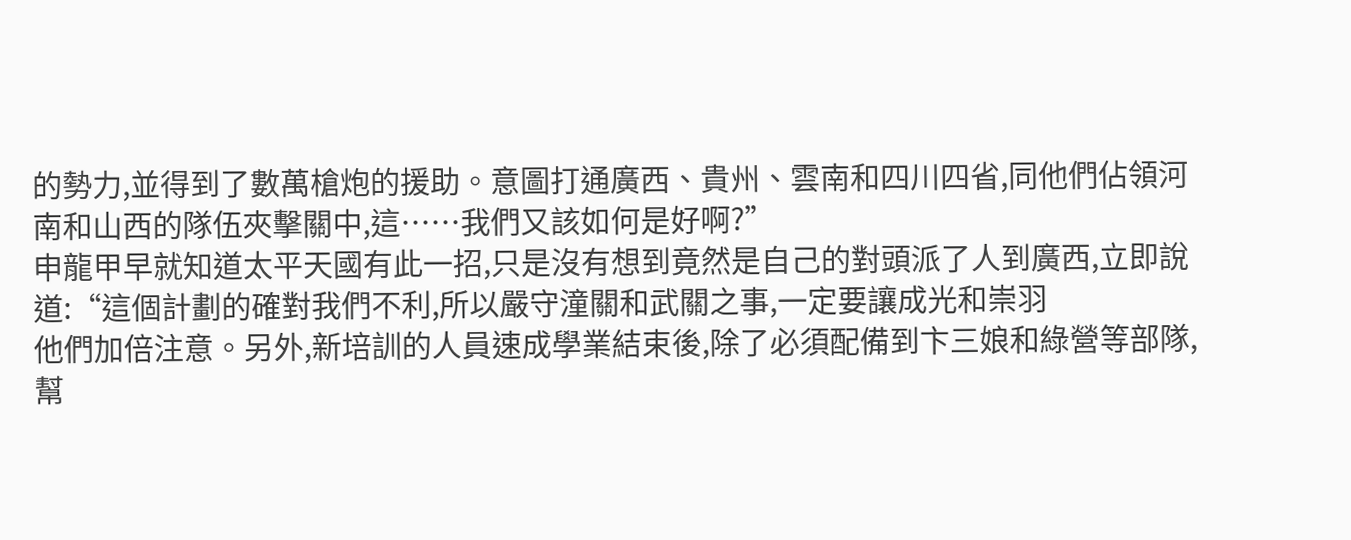的勢力,並得到了數萬槍炮的援助。意圖打通廣西、貴州、雲南和四川四省,同他們佔領河南和山西的隊伍夾擊關中,這……我們又該如何是好啊?”
申龍甲早就知道太平天國有此一招,只是沒有想到竟然是自己的對頭派了人到廣西,立即說道:“這個計劃的確對我們不利,所以嚴守潼關和武關之事,一定要讓成光和崇羽
他們加倍注意。另外,新培訓的人員速成學業結束後,除了必須配備到卞三娘和綠營等部隊,幫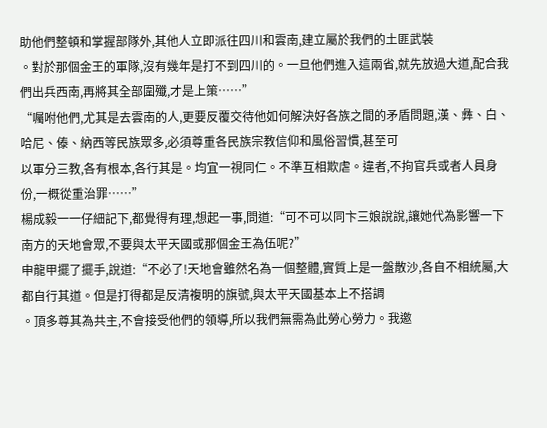助他們整頓和掌握部隊外,其他人立即派往四川和雲南,建立屬於我們的土匪武裝
。對於那個金王的軍隊,沒有幾年是打不到四川的。一旦他們進入這兩省,就先放過大道,配合我們出兵西南,再將其全部圍殲,才是上策……”
“囑咐他們,尤其是去雲南的人,更要反覆交待他如何解決好各族之間的矛盾問題,漢、彝、白、哈尼、傣、納西等民族眾多,必須尊重各民族宗教信仰和風俗習慣,甚至可
以軍分三教,各有根本,各行其是。均宜一視同仁。不準互相欺虐。違者,不拘官兵或者人員身份,一概從重治罪……”
楊成毅一一仔細記下,都覺得有理,想起一事,問道:“可不可以同卞三娘說說,讓她代為影響一下南方的天地會眾,不要與太平天國或那個金王為伍呢?”
申龍甲擺了擺手,說道:“不必了!天地會雖然名為一個整體,實質上是一盤散沙,各自不相統屬,大都自行其道。但是打得都是反清複明的旗號,與太平天國基本上不搭調
。頂多尊其為共主,不會接受他們的領導,所以我們無需為此勞心勞力。我邀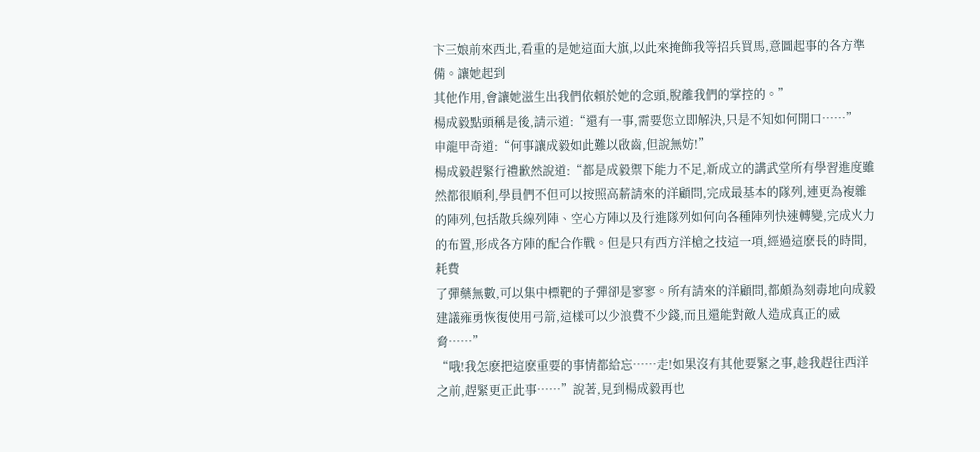卞三娘前來西北,看重的是她這面大旗,以此來掩飾我等招兵買馬,意圖起事的各方準備。讓她起到
其他作用,會讓她滋生出我們依賴於她的念頭,脫離我們的掌控的。”
楊成毅點頭稱是後,請示道:“還有一事,需要您立即解決,只是不知如何開口……”
申龍甲奇道:“何事讓成毅如此難以啟齒,但說無妨!”
楊成毅趕緊行禮歉然說道:“都是成毅禦下能力不足,新成立的講武堂所有學習進度雖然都很順利,學員們不但可以按照高薪請來的洋顧問,完成最基本的隊列,連更為複雜
的陣列,包括散兵線列陣、空心方陣以及行進隊列如何向各種陣列快速轉變,完成火力的布置,形成各方陣的配合作戰。但是只有西方洋槍之技這一項,經過這麽長的時間,耗費
了彈藥無數,可以集中標靶的子彈卻是寥寥。所有請來的洋顧問,都頗為刻毒地向成毅建議雍勇恢復使用弓箭,這樣可以少浪費不少錢,而且還能對敵人造成真正的威脅……”
“哦!我怎麽把這麽重要的事情都給忘……走!如果沒有其他要緊之事,趁我趕往西洋之前,趕緊更正此事……”說著,見到楊成毅再也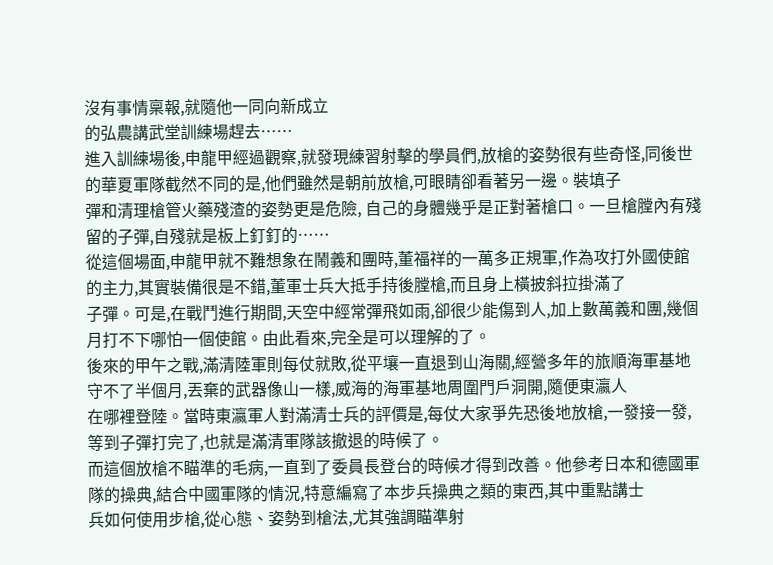沒有事情稟報,就隨他一同向新成立
的弘農講武堂訓練場趕去……
進入訓練場後,申龍甲經過觀察,就發現練習射擊的學員們,放槍的姿勢很有些奇怪,同後世的華夏軍隊截然不同的是,他們雖然是朝前放槍,可眼睛卻看著另一邊。裝填子
彈和清理槍管火藥殘渣的姿勢更是危險, 自己的身體幾乎是正對著槍口。一旦槍膛內有殘留的子彈,自殘就是板上釘釘的……
從這個場面,申龍甲就不難想象在鬧義和團時,董福祥的一萬多正規軍,作為攻打外國使館的主力,其實裝備很是不錯,董軍士兵大抵手持後膛槍,而且身上橫披斜拉掛滿了
子彈。可是,在戰鬥進行期間,天空中經常彈飛如雨,卻很少能傷到人,加上數萬義和團,幾個月打不下哪怕一個使館。由此看來,完全是可以理解的了。
後來的甲午之戰,滿清陸軍則每仗就敗,從平壤一直退到山海關,經營多年的旅順海軍基地守不了半個月,丟棄的武器像山一樣,威海的海軍基地周圍門戶洞開,隨便東瀛人
在哪裡登陸。當時東瀛軍人對滿清士兵的評價是,每仗大家爭先恐後地放槍,一發接一發,等到子彈打完了,也就是滿清軍隊該撤退的時候了。
而這個放槍不瞄準的毛病,一直到了委員長登台的時候才得到改善。他參考日本和德國軍隊的操典,結合中國軍隊的情況,特意編寫了本步兵操典之類的東西,其中重點講士
兵如何使用步槍,從心態、姿勢到槍法,尤其強調瞄準射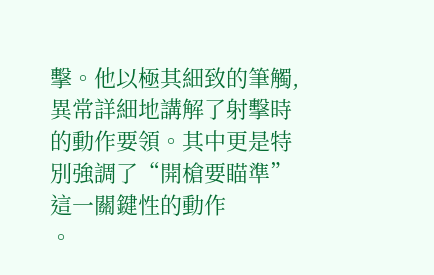擊。他以極其細致的筆觸,異常詳細地講解了射擊時的動作要領。其中更是特別強調了“開槍要瞄準”這一關鍵性的動作
。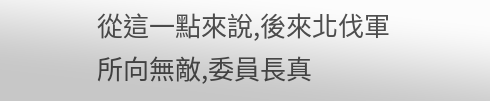從這一點來說,後來北伐軍所向無敵,委員長真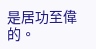是居功至偉的。